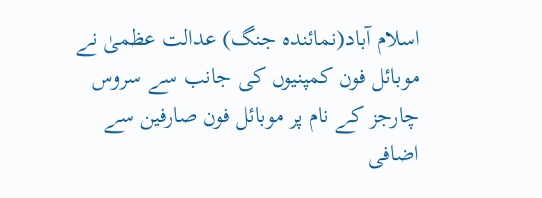اسلام آباد(نمائندہ جنگ) عدالت عظمیٰ نے موبائل فون کمپنیوں کی جانب سے سروس چارجز کے نام پر موبائل فون صارفین سے اضافی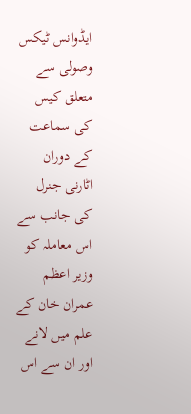ایڈوانس ٹیکس وصولی سے متعلق کیس کی سماعت کے دوران اٹارنی جنرل کی جانب سے اس معاملہ کو وزیر اعظم عمران خان کے علم میں لانے اور ان سے اس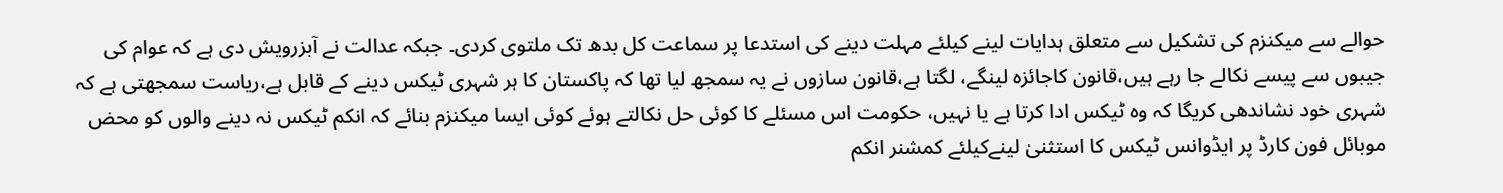حوالے سے میکنزم کی تشکیل سے متعلق ہدایات لینے کیلئے مہلت دینے کی استدعا پر سماعت کل بدھ تک ملتوی کردی۔ جبکہ عدالت نے آبزرویش دی ہے کہ عوام کی جیبوں سے پیسے نکالے جا رہے ہیں،قانون کاجائزہ لینگے، لگتا ہے،قانون سازوں نے یہ سمجھ لیا تھا کہ پاکستان کا ہر شہری ٹیکس دینے کے قابل ہے،ریاست سمجھتی ہے کہ شہری خود نشاندھی کریگا کہ وہ ٹیکس ادا کرتا ہے یا نہیں، حکومت اس مسئلے کا کوئی حل نکالتے ہوئے کوئی ایسا میکنزم بنائے کہ انکم ٹیکس نہ دینے والوں کو محض موبائل فون کارڈ پر ایڈوانس ٹیکس کا استثنیٰ لینےکیلئے کمشنر انکم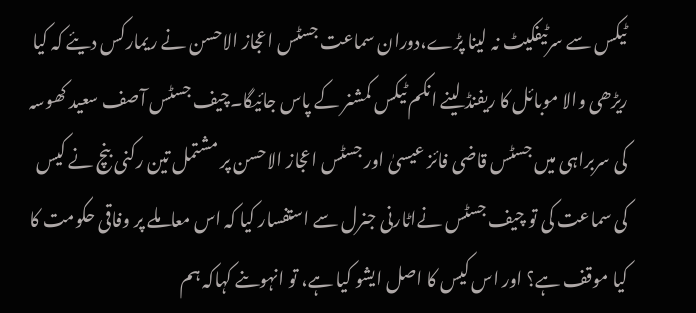ٹیکس سے سرٹیفکیٹ نہ لینا پڑے،دوران سماعت جسٹس اعجاز الاحسن نے ریمارکس دیئے کہ کیا ریڑھی والا موبائل کا ریفنڈ لینے انکم ٹیکس کمشنر کے پاس جائیگا۔چیف جسٹس آصف سعید کھوسہ کی سربراہی میں جسٹس قاضی فائز عیسیٰ اور جسٹس اعجاز الاحسن پر مشتمل تین رکنی بنچ نے کیس کی سماعت کی تو چیف جسٹس نےاٹارنی جنرل سے استفسار کیا کہ اس معاملے پر وفاقی حکومت کا کیا موقف ہے؟ اور اس کیس کا اصل ایشو کیا ہے، تو انہوںنے کہاکہ ہم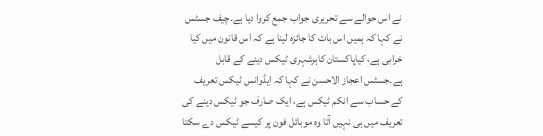نے اس حوالے سے تحریری جواب جمع کروا دیا ہے۔چیف جسٹس نے کہا کہ ہمیں اس بات کا جائزہ لینا ہے کہ اس قانون میں کیا خرابی ہے، کیاپاکستان کاہرشہری ٹیکس دینے کے قابل ہے۔جسٹس اعجاز الاحسن نے کہا کہ ایڈوانس ٹیکس تعریف کے حساب سے انکم ٹیکس ہے، ایک صارف جو ٹیکس دینے کی تعریف میں ہی نہیں آتا وہ موبائل فون پر کیسے ٹیکس دے سکتا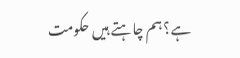ہے؟ ہم چاہتے ہیں حکومت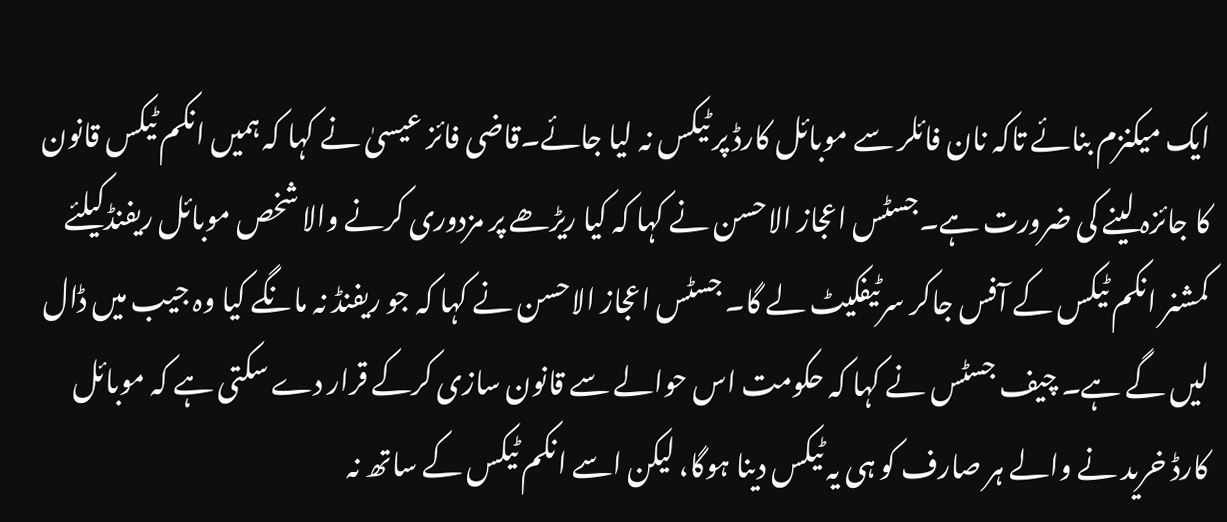ایک میکنزم بنائے تاکہ نان فائلر سے موبائل کارڈ پر ٹیکس نہ لیا جائے۔قاضی فائز عیسیٰ نے کہا کہ ہمیں انکم ٹیکس قانون کا جائزہ لینے کی ضرورت ہے۔جسٹس اعجاز الاحسن نے کہا کہ کیا ریڑھے پر مزدوری کرنے والا شخص موبائل ریفنڈکیلئے کمشنر انکم ٹیکس کے آفس جاکر سرٹیفکیٹ لے گا۔ جسٹس اعجاز الاحسن نے کہا کہ جو ریفنڈ نہ مانگے کیا وہ جیب میں ڈال لیں گے ہے۔ چیف جسٹس نے کہا کہ حکومت اس حوالے سے قانون سازی کرکے قرار دے سکتی ہے کہ موبائل کارڈ خرید نے والے ہر صارف کو ہی یہ ٹیکس دینا ہوگا، لیکن اسے انکم ٹیکس کے ساتھ نہ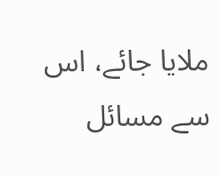ملایا جائے، اس سے مسائل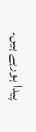پیدا ہورہے ہیں۔